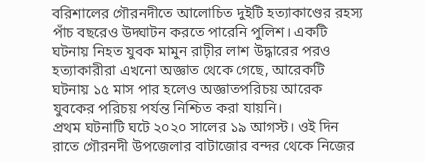বরিশালের গৌরনদীতে আলোচিত দুইটি হত্যাকাণ্ডের রহস্য পাঁচ বছরেও উদ্ঘাটন করতে পারেনি পুলিশ। একটি ঘটনায় নিহত যুবক মামুন রাঢ়ীর লাশ উদ্ধারের পরও হত্যাকারীরা এখনো অজ্ঞাত থেকে গেছে, আরেকটি ঘটনায় ১৫ মাস পার হলেও অজ্ঞাতপরিচয় আরেক যুবকের পরিচয় পর্যন্ত নিশ্চিত করা যায়নি।
প্রথম ঘটনাটি ঘটে ২০২০ সালের ১৯ আগস্ট। ওই দিন রাতে গৌরনদী উপজেলার বাটাজোর বন্দর থেকে নিজের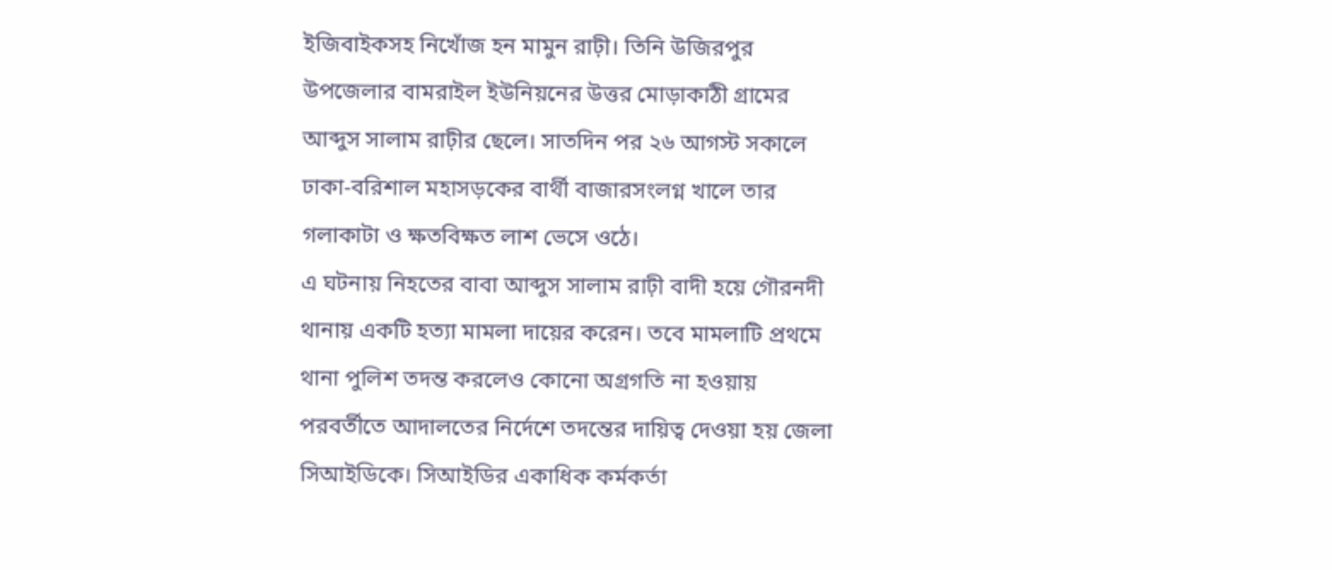ইজিবাইকসহ নিখোঁজ হন মামুন রাঢ়ী। তিনি উজিরপুর উপজেলার বামরাইল ইউনিয়নের উত্তর মোড়াকাঠী গ্রামের আব্দুস সালাম রাঢ়ীর ছেলে। সাতদিন পর ২৬ আগস্ট সকালে ঢাকা-বরিশাল মহাসড়কের বার্থী বাজারসংলগ্ন খালে তার গলাকাটা ও ক্ষতবিক্ষত লাশ ভেসে ওঠে।
এ ঘটনায় নিহতের বাবা আব্দুস সালাম রাঢ়ী বাদী হয়ে গৌরনদী থানায় একটি হত্যা মামলা দায়ের করেন। তবে মামলাটি প্রথমে থানা পুলিশ তদন্ত করলেও কোনো অগ্রগতি না হওয়ায় পরবর্তীতে আদালতের নির্দেশে তদন্তের দায়িত্ব দেওয়া হয় জেলা সিআইডিকে। সিআইডির একাধিক কর্মকর্তা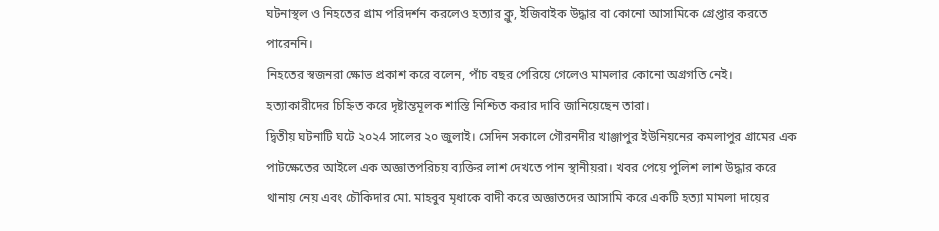ঘটনাস্থল ও নিহতের গ্রাম পরিদর্শন করলেও হত্যার ক্লু, ইজিবাইক উদ্ধার বা কোনো আসামিকে গ্রেপ্তার করতে পারেননি।
নিহতের স্বজনরা ক্ষোভ প্রকাশ করে বলেন, পাঁচ বছর পেরিয়ে গেলেও মামলার কোনো অগ্রগতি নেই। হত্যাকারীদের চিহ্নিত করে দৃষ্টান্তমূলক শাস্তি নিশ্চিত করার দাবি জানিয়েছেন তারা।
দ্বিতীয় ঘটনাটি ঘটে ২০২4 সালের ২০ জুলাই। সেদিন সকালে গৌরনদীর খাঞ্জাপুর ইউনিয়নের কমলাপুর গ্রামের এক পাটক্ষেতের আইলে এক অজ্ঞাতপরিচয় ব্যক্তির লাশ দেখতে পান স্থানীয়রা। খবর পেয়ে পুলিশ লাশ উদ্ধার করে থানায় নেয় এবং চৌকিদার মো. মাহবুব মৃধাকে বাদী করে অজ্ঞাতদের আসামি করে একটি হত্যা মামলা দায়ের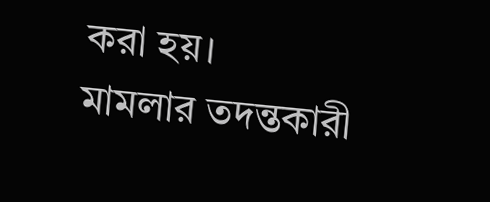করা হয়।
মামলার তদন্তকারী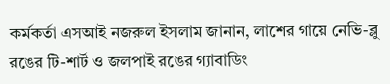কর্মকর্তা এসআই নজরুল ইসলাম জানান, লাশের গায়ে নেভি-ব্লু রঙের টি-শার্ট ও জলপাই রঙের গ্যাবাডিং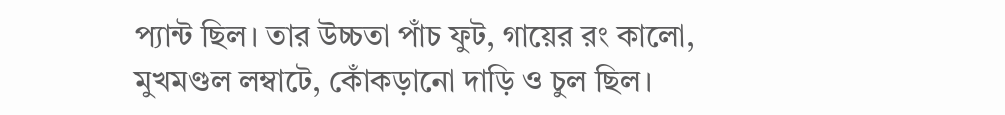প্যান্ট ছিল। তার উচ্চতা পাঁচ ফুট, গায়ের রং কালো, মুখমণ্ডল লম্বাটে, কোঁকড়ানো দাড়ি ও চুল ছিল।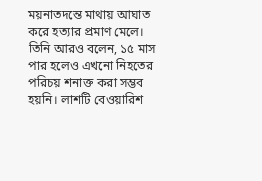ময়নাতদন্তে মাথায় আঘাত করে হত্যার প্রমাণ মেলে।
তিনি আরও বলেন, ১৫ মাস পার হলেও এখনো নিহতের পরিচয় শনাক্ত করা সম্ভব হয়নি। লাশটি বেওয়ারিশ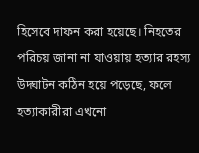হিসেবে দাফন করা হয়েছে। নিহতের পরিচয় জানা না যাওয়ায় হত্যার রহস্য উদ্ঘাটন কঠিন হয়ে পড়েছে, ফলে হত্যাকারীরা এখনো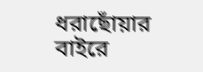ধরাছোঁয়ার বাইরে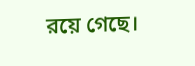রয়ে গেছে।